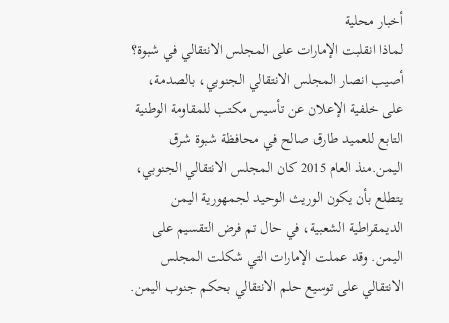أخبار محلية
لماذا انقلبت الإمارات على المجلس الانتقالي في شبوة؟
أصيب انصار المجلس الانتقالي الجنوبي، بالصدمة، على خلفية الإعلان عن تأسيس مكتب للمقاومة الوطنية التابع للعميد طارق صالح في محافظة شبوة شرق اليمن.منذ العام 2015 كان المجلس الانتقالي الجنوبي، يتطلع بأن يكون الوريث الوحيد لجمهورية اليمن الديمقراطية الشعبية، في حال تم فرض التقسيم على اليمن. وقد عملت الإمارات التي شكلت المجلس الانتقالي على توسيع حلم الانتقالي بحكم جنوب اليمن.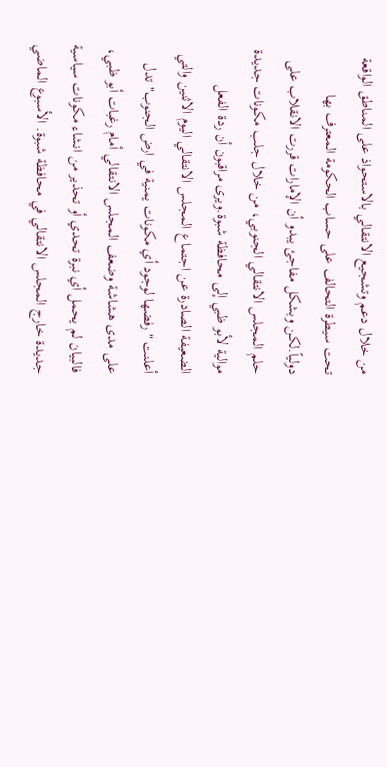من خلال دعم وتشجيع الانتقالي بالاستحواذ على المناطق الواقعة تحت سيطرة التحالف على حساب الحكومة المعترف بها دولياً.لكن وبشكل مفاجئ يبدو أن الإمارات قررت الانقلاب على حلم المجلس الانتقالي الجنوبي، من خلال جلب مكونات جديدة موالية لأبو ظبي إلى محافظة شبوة.ويرى مراقبون أن ردة الفعل الضعيفة الصادرة عن اجتماع المجلس الانتقالي اليوم الاثنين والتي أعلنت " رفضها لوجود أي مكونات يمنية في ارض الجنوب" تدل على مدى هشاشة وضعف المجلس الانتقالي أمام رغبات أبو ظبي، فالبيان لم يحمل أي نبرة تحدي أو تحذير من انشاء مكونات سياسية جديدة خارج المجلس الانتقالي في محافظة شبوة. الأسبوع الماضي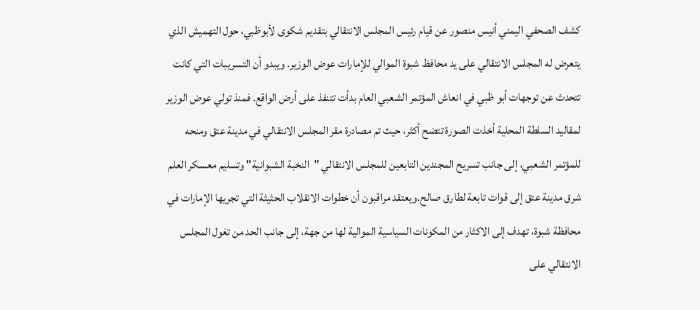كشف الصحفي اليمني أنيس منصور عن قيام رئيس المجلس الانتقالي بتقديم شكوى لأبوظبي، حول التهميش الذي يتعرض له المجلس الانتقالي على يد محافظ شبوة الموالي للإمارات عوض الوزير. ويبدو أن التسريبات التي كانت تتحدث عن توجهات أبو ظبي في انعاش المؤتمر الشعبي العام بدأت تتنفذ على أرض الواقع. فمنذ تولي عوض الوزير لمقاليد السلطة المحلية أخذت الصورة تتضح أكثر، حيث تم مصادرة مقر المجلس الانتقالي في مدينة عتق ومنحه للمؤتمر الشعبي، إلى جانب تسريح المجندين التابعين للمجلس الانتقالي "النخبة الشبوانية" وتسليم معسكر العلم شرق مدينة عتق إلى قوات تابعة لطارق صالح.ويعتقد مراقبون أن خطوات الانقلاب الحثيثة التي تجريها الإمارات في محافظة شبوة، تهدف إلى الاكثار من المكونات السياسية الموالية لها من جهة، إلى جانب الحد من تغول المجلس الانتقالي على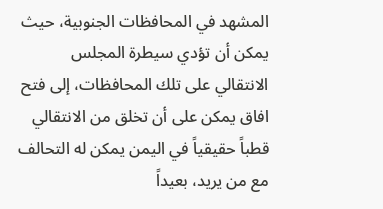المشهد في المحافظات الجنوبية، حيث يمكن أن تؤدي سيطرة المجلس الانتقالي على تلك المحافظات، إلى فتح افاق يمكن على أن تخلق من الانتقالي قطباً حقيقياً في اليمن يمكن له التحالف مع من يريد، بعيداً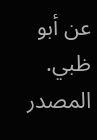عن أبو ظبي.
المصدر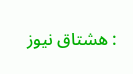: هشتاق نيوز